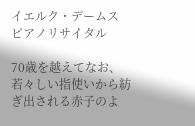イエルク・デームス
ピアノリサイタル

70歳を越えてなお、若々しい指使いから紡ぎ出される赤子のよ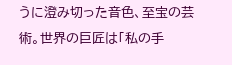うに澄み切った音色、至宝の芸術。世界の巨匠は「私の手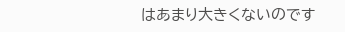はあまり大きくないのです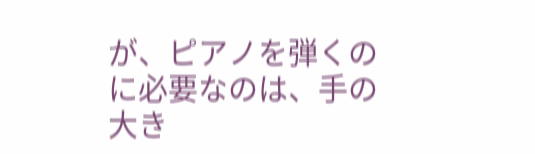が、ピアノを弾くのに必要なのは、手の大き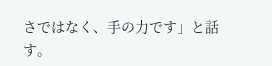さではなく、手の力です」と話す。